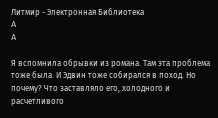Литмир - Электронная Библиотека
A
A

Я вспомнила обрывки из романа. Там эта проблема тоже была. И Эдвин тоже собирался в поход. Но почему? Что заставляло его, холодного и расчетливого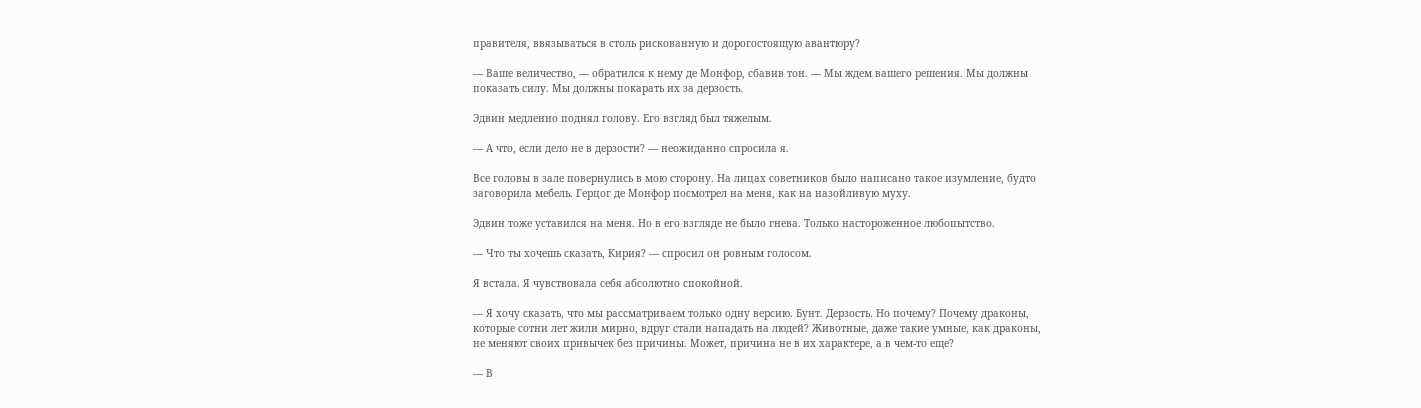правителя, ввязываться в столь рискованную и дорогостоящую авантюру?

— Ваше величество, — обратился к нему де Монфор, сбавив тон. — Мы ждем вашего решения. Мы должны показать силу. Мы должны покарать их за дерзость.

Эдвин медленно поднял голову. Его взгляд был тяжелым.

— А что, если дело не в дерзости? — неожиданно спросила я.

Все головы в зале повернулись в мою сторону. На лицах советников было написано такое изумление, будто заговорила мебель. Герцог де Монфор посмотрел на меня, как на назойливую муху.

Эдвин тоже уставился на меня. Но в его взгляде не было гнева. Только настороженное любопытство.

— Что ты хочешь сказать, Кирия? — спросил он ровным голосом.

Я встала. Я чувствовала себя абсолютно спокойной.

— Я хочу сказать, что мы рассматриваем только одну версию. Бунт. Дерзость. Но почему? Почему драконы, которые сотни лет жили мирно, вдруг стали нападать на людей? Животные, даже такие умные, как драконы, не меняют своих привычек без причины. Может, причина не в их характере, а в чем-то еще?

— В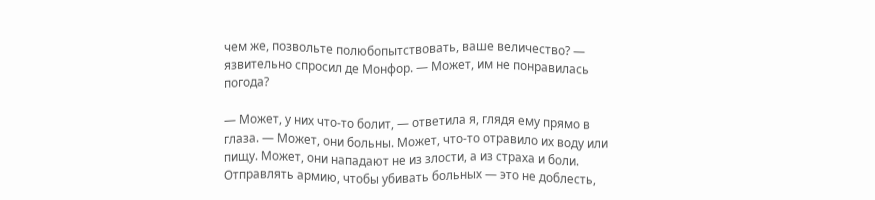чем же, позвольте полюбопытствовать, ваше величество? — язвительно спросил де Монфор. — Может, им не понравилась погода?

— Может, у них что-то болит, — ответила я, глядя ему прямо в глаза. — Может, они больны. Может, что-то отравило их воду или пищу. Может, они нападают не из злости, а из страха и боли. Отправлять армию, чтобы убивать больных — это не доблесть,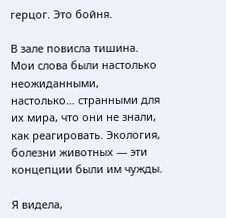герцог. Это бойня.

В зале повисла тишина. Мои слова были настолько неожиданными, настолько… странными для их мира, что они не знали, как реагировать. Экология, болезни животных — эти концепции были им чужды.

Я видела,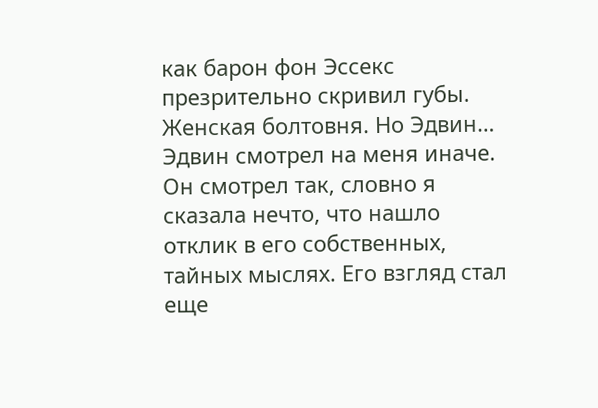как барон фон Эссекс презрительно скривил губы. Женская болтовня. Но Эдвин… Эдвин смотрел на меня иначе. Он смотрел так, словно я сказала нечто, что нашло отклик в его собственных, тайных мыслях. Его взгляд стал еще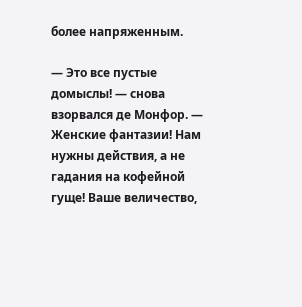более напряженным.

— Это все пустые домыслы! — снова взорвался де Монфор. — Женские фантазии! Нам нужны действия, а не гадания на кофейной гуще! Ваше величество,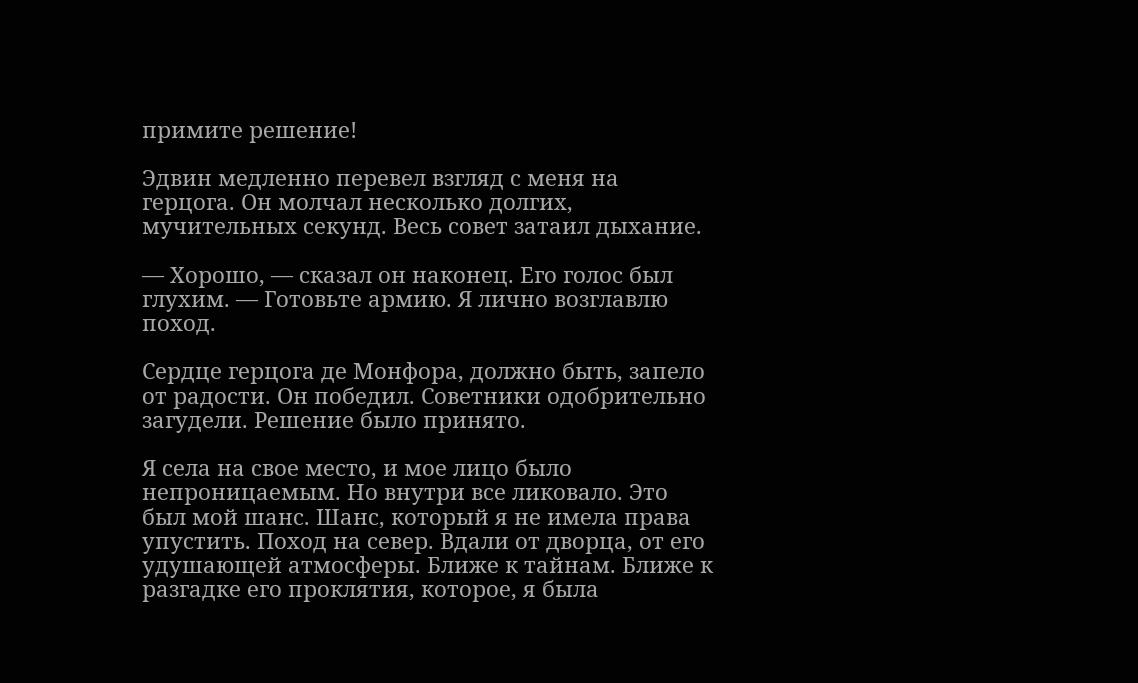примите решение!

Эдвин медленно перевел взгляд с меня на герцога. Он молчал несколько долгих, мучительных секунд. Весь совет затаил дыхание.

— Хорошо, — сказал он наконец. Его голос был глухим. — Готовьте армию. Я лично возглавлю поход.

Сердце герцога де Монфора, должно быть, запело от радости. Он победил. Советники одобрительно загудели. Решение было принято.

Я села на свое место, и мое лицо было непроницаемым. Но внутри все ликовало. Это был мой шанс. Шанс, который я не имела права упустить. Поход на север. Вдали от дворца, от его удушающей атмосферы. Ближе к тайнам. Ближе к разгадке его проклятия, которое, я была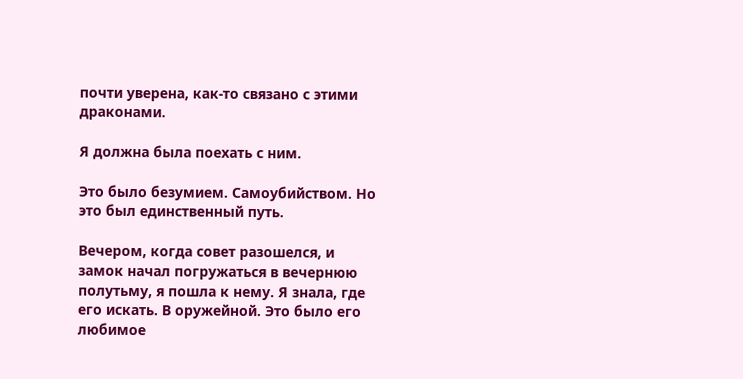почти уверена, как-то связано с этими драконами.

Я должна была поехать с ним.

Это было безумием. Самоубийством. Но это был единственный путь.

Вечером, когда совет разошелся, и замок начал погружаться в вечернюю полутьму, я пошла к нему. Я знала, где его искать. В оружейной. Это было его любимое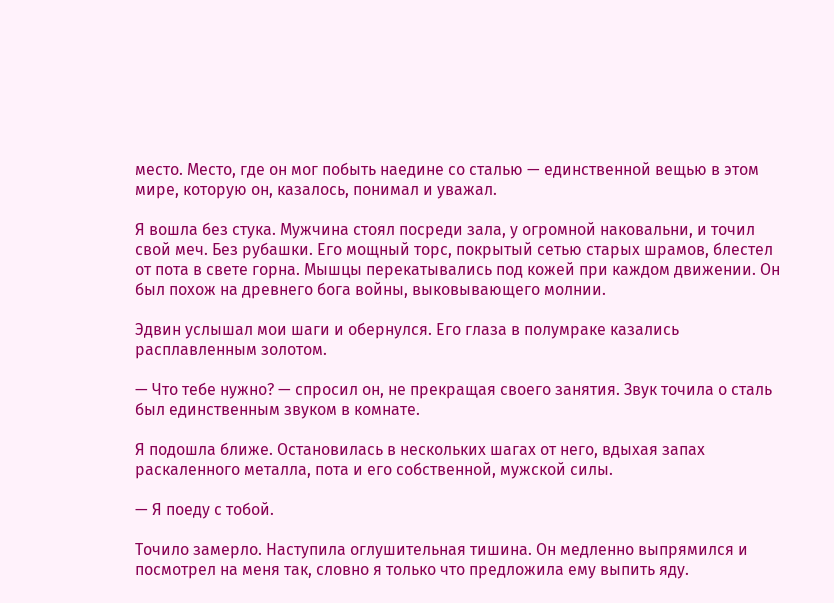место. Место, где он мог побыть наедине со сталью — единственной вещью в этом мире, которую он, казалось, понимал и уважал.

Я вошла без стука. Мужчина стоял посреди зала, у огромной наковальни, и точил свой меч. Без рубашки. Его мощный торс, покрытый сетью старых шрамов, блестел от пота в свете горна. Мышцы перекатывались под кожей при каждом движении. Он был похож на древнего бога войны, выковывающего молнии.

Эдвин услышал мои шаги и обернулся. Его глаза в полумраке казались расплавленным золотом.

— Что тебе нужно? — спросил он, не прекращая своего занятия. Звук точила о сталь был единственным звуком в комнате.

Я подошла ближе. Остановилась в нескольких шагах от него, вдыхая запах раскаленного металла, пота и его собственной, мужской силы.

— Я поеду с тобой.

Точило замерло. Наступила оглушительная тишина. Он медленно выпрямился и посмотрел на меня так, словно я только что предложила ему выпить яду.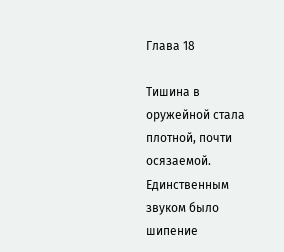Глава 18

Тишина в оружейной стала плотной, почти осязаемой. Единственным звуком было шипение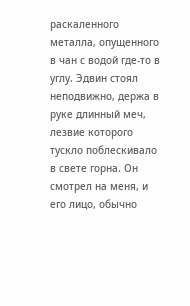раскаленного металла, опущенного в чан с водой где-то в углу. Эдвин стоял неподвижно, держа в руке длинный меч, лезвие которого тускло поблескивало в свете горна. Он смотрел на меня, и его лицо, обычно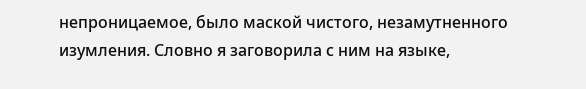непроницаемое, было маской чистого, незамутненного изумления. Словно я заговорила с ним на языке,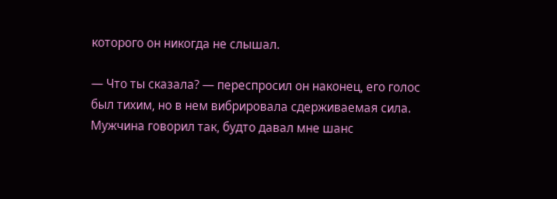которого он никогда не слышал.

— Что ты сказала? — переспросил он наконец, его голос был тихим, но в нем вибрировала сдерживаемая сила. Мужчина говорил так, будто давал мне шанс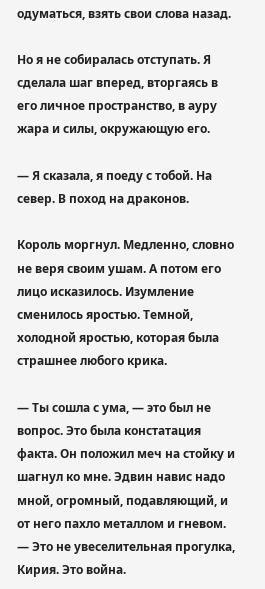одуматься, взять свои слова назад.

Но я не собиралась отступать. Я сделала шаг вперед, вторгаясь в его личное пространство, в ауру жара и силы, окружающую его.

— Я сказала, я поеду с тобой. На север. В поход на драконов.

Король моргнул. Медленно, словно не веря своим ушам. А потом его лицо исказилось. Изумление сменилось яростью. Темной, холодной яростью, которая была страшнее любого крика.

— Ты сошла с ума, — это был не вопрос. Это была констатация факта. Он положил меч на стойку и шагнул ко мне. Эдвин навис надо мной, огромный, подавляющий, и от него пахло металлом и гневом. — Это не увеселительная прогулка, Кирия. Это война.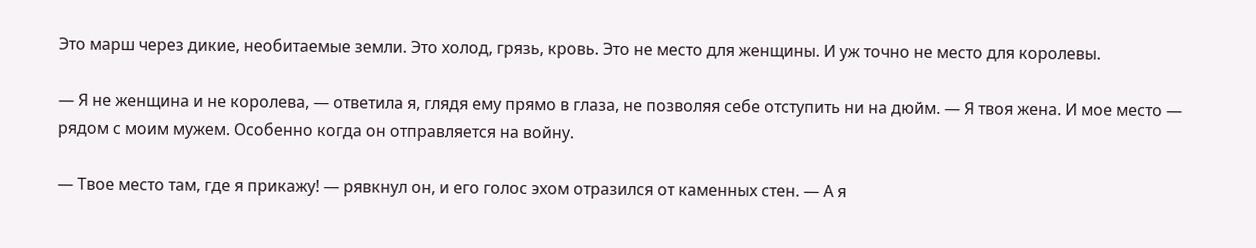Это марш через дикие, необитаемые земли. Это холод, грязь, кровь. Это не место для женщины. И уж точно не место для королевы.

— Я не женщина и не королева, — ответила я, глядя ему прямо в глаза, не позволяя себе отступить ни на дюйм. — Я твоя жена. И мое место — рядом с моим мужем. Особенно когда он отправляется на войну.

— Твое место там, где я прикажу! — рявкнул он, и его голос эхом отразился от каменных стен. — А я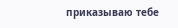приказываю тебе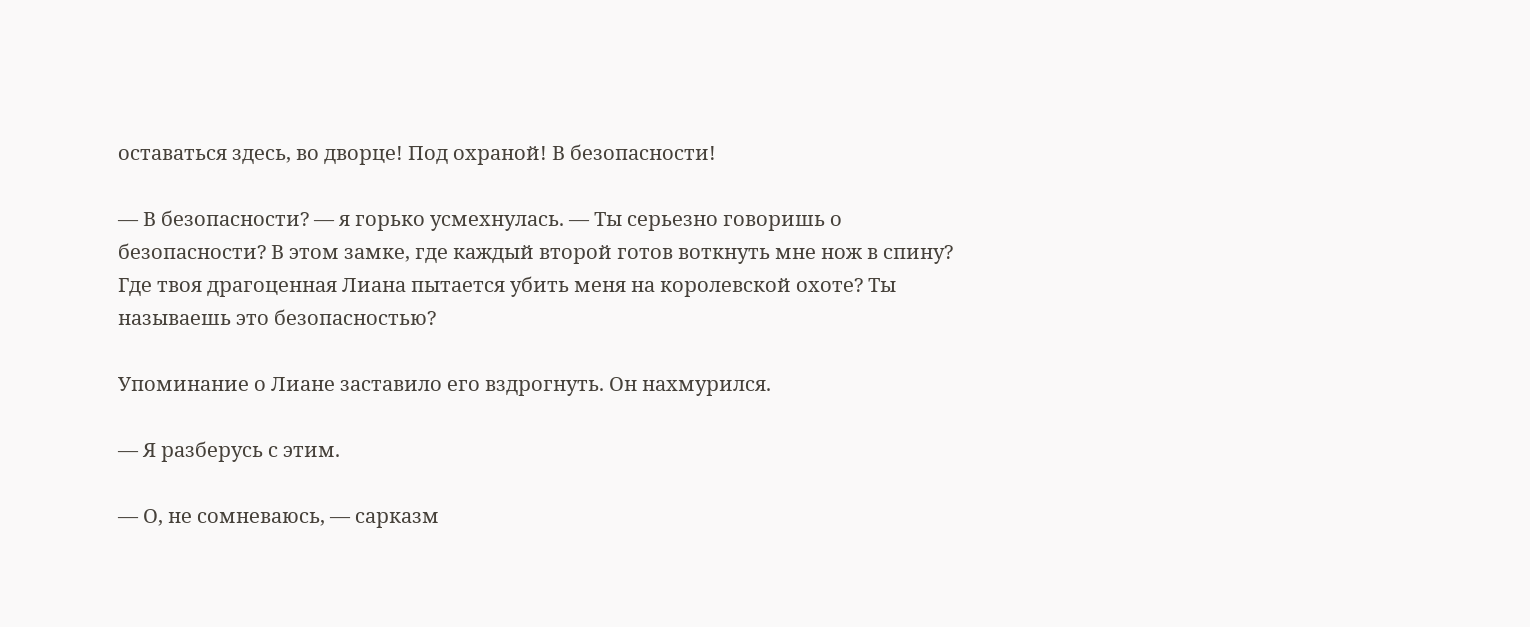оставаться здесь, во дворце! Под охраной! В безопасности!

— В безопасности? — я горько усмехнулась. — Ты серьезно говоришь о безопасности? В этом замке, где каждый второй готов воткнуть мне нож в спину? Где твоя драгоценная Лиана пытается убить меня на королевской охоте? Ты называешь это безопасностью?

Упоминание о Лиане заставило его вздрогнуть. Он нахмурился.

— Я разберусь с этим.

— О, не сомневаюсь, — сарказм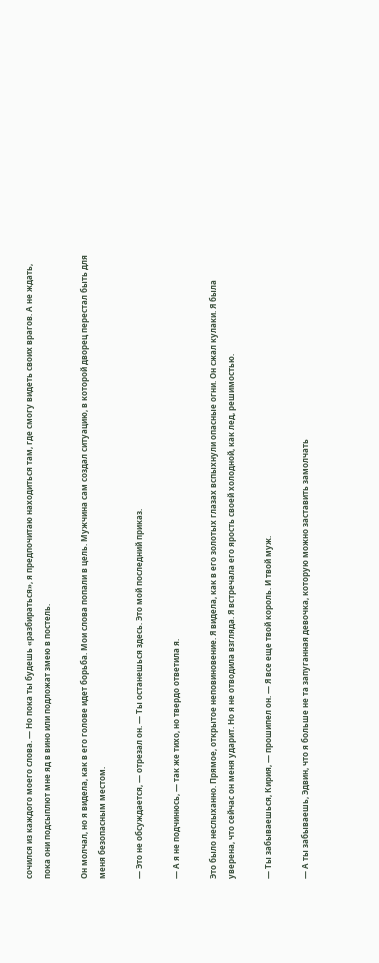сочился из каждого моего слова. — Но пока ты будешь «разбираться», я предпочитаю находиться там, где смогу видеть своих врагов. А не ждать, пока они подсыплют мне яд в вино или подложат змею в постель.

Он молчал, но я видела, как в его голове идет борьба. Мои слова попали в цель. Мужчина сам создал ситуацию, в которой дворец перестал быть для меня безопасным местом.

— Это не обсуждается, — отрезал он. — Ты останешься здесь. Это мой последний приказ.

— А я не подчинюсь, — так же тихо, но твердо ответила я.

Это было неслыханно. Прямое, открытое неповиновение. Я видела, как в его золотых глазах вспыхнули опасные огни. Он сжал кулаки. Я была уверена, что сейчас он меня ударит. Но я не отводила взгляда. Я встречала его ярость своей холодной, как лед, решимостью.

— Ты забываешься, Кирия, — прошипел он. — Я все еще твой король. И твой муж.

— А ты забываешь, Эдвин, что я больше не та запуганная девочка, которую можно заставить замолчать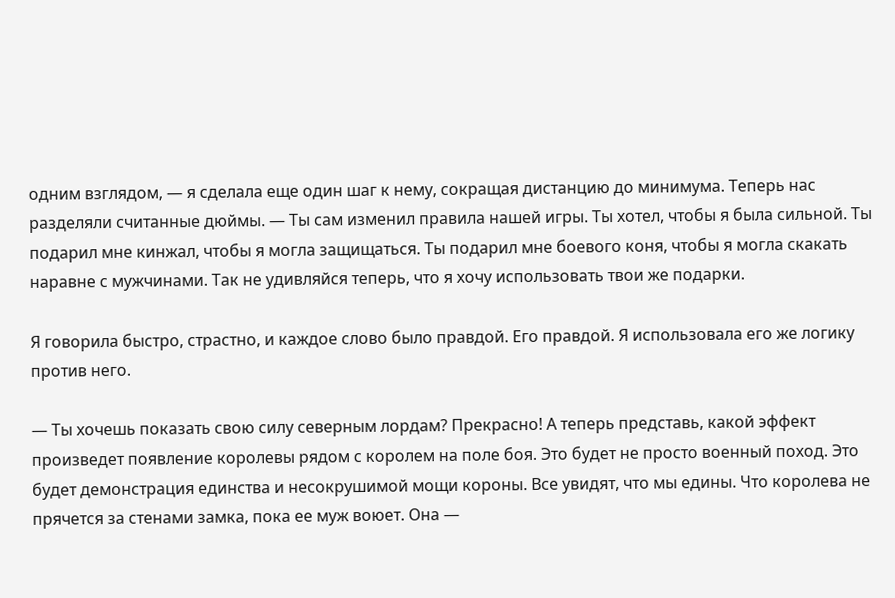одним взглядом, — я сделала еще один шаг к нему, сокращая дистанцию до минимума. Теперь нас разделяли считанные дюймы. — Ты сам изменил правила нашей игры. Ты хотел, чтобы я была сильной. Ты подарил мне кинжал, чтобы я могла защищаться. Ты подарил мне боевого коня, чтобы я могла скакать наравне с мужчинами. Так не удивляйся теперь, что я хочу использовать твои же подарки.

Я говорила быстро, страстно, и каждое слово было правдой. Его правдой. Я использовала его же логику против него.

— Ты хочешь показать свою силу северным лордам? Прекрасно! А теперь представь, какой эффект произведет появление королевы рядом с королем на поле боя. Это будет не просто военный поход. Это будет демонстрация единства и несокрушимой мощи короны. Все увидят, что мы едины. Что королева не прячется за стенами замка, пока ее муж воюет. Она —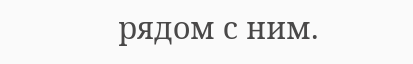рядом с ним.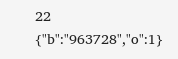22
{"b":"963728","o":1}